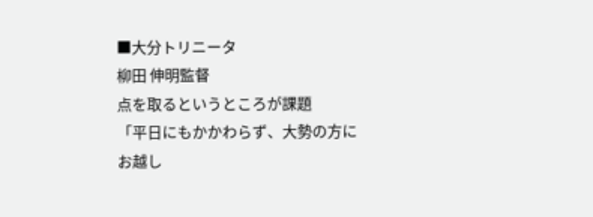■大分トリニータ
柳田 伸明監督
点を取るというところが課題
「平日にもかかわらず、大勢の方にお越し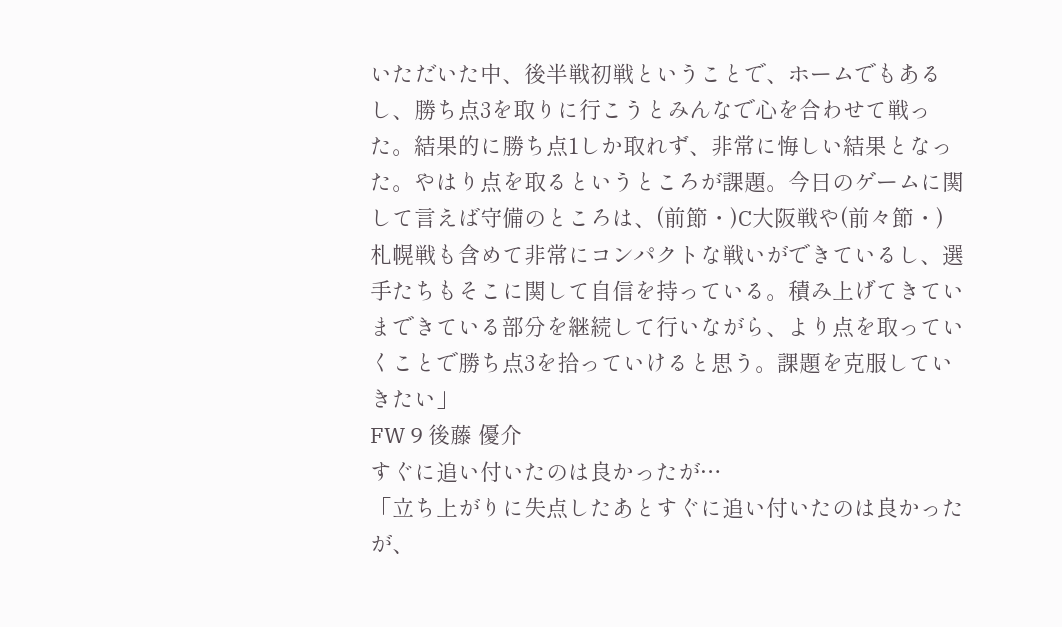いただいた中、後半戦初戦ということで、ホームでもあるし、勝ち点3を取りに行こうとみんなで心を合わせて戦った。結果的に勝ち点1しか取れず、非常に悔しい結果となった。やはり点を取るというところが課題。今日のゲームに関して言えば守備のところは、(前節・)C大阪戦や(前々節・)札幌戦も含めて非常にコンパクトな戦いができているし、選手たちもそこに関して自信を持っている。積み上げてきていまできている部分を継続して行いながら、より点を取っていくことで勝ち点3を拾っていけると思う。課題を克服していきたい」
FW 9 後藤 優介
すぐに追い付いたのは良かったが…
「立ち上がりに失点したあとすぐに追い付いたのは良かったが、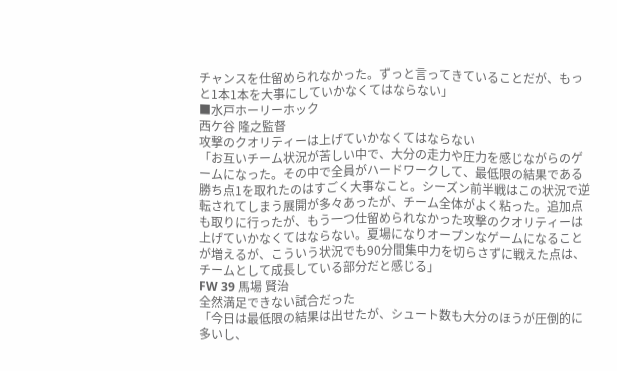チャンスを仕留められなかった。ずっと言ってきていることだが、もっと1本1本を大事にしていかなくてはならない」
■水戸ホーリーホック
西ケ谷 隆之監督
攻撃のクオリティーは上げていかなくてはならない
「お互いチーム状況が苦しい中で、大分の走力や圧力を感じながらのゲームになった。その中で全員がハードワークして、最低限の結果である勝ち点1を取れたのはすごく大事なこと。シーズン前半戦はこの状況で逆転されてしまう展開が多々あったが、チーム全体がよく粘った。追加点も取りに行ったが、もう一つ仕留められなかった攻撃のクオリティーは上げていかなくてはならない。夏場になりオープンなゲームになることが増えるが、こういう状況でも90分間集中力を切らさずに戦えた点は、チームとして成長している部分だと感じる」
FW 39 馬場 賢治
全然満足できない試合だった
「今日は最低限の結果は出せたが、シュート数も大分のほうが圧倒的に多いし、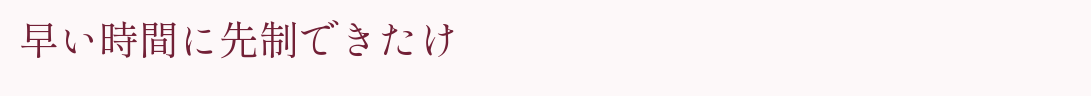早い時間に先制できたけ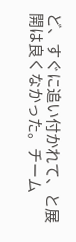ど、すぐに追い付かれて、と展開は良くなかった。チーム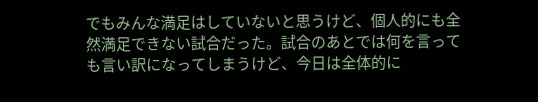でもみんな満足はしていないと思うけど、個人的にも全然満足できない試合だった。試合のあとでは何を言っても言い訳になってしまうけど、今日は全体的に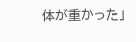体が重かった」